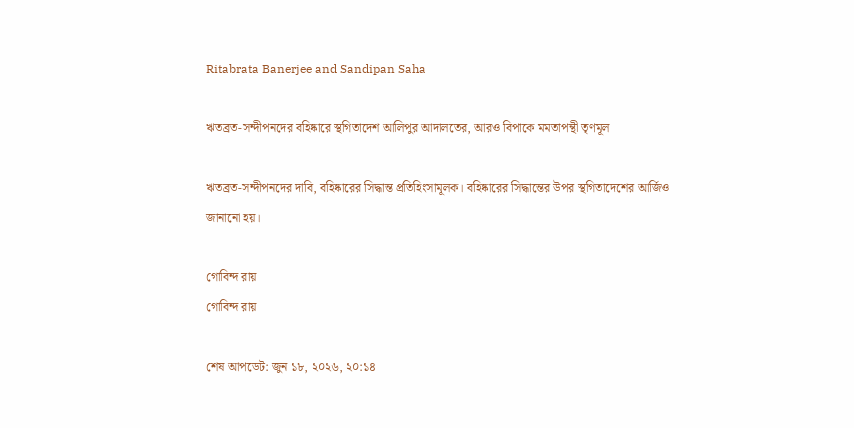Ritabrata Banerjee and Sandipan Saha

ঋতব্রত-সন্দীপনদের বহিষ্কারে স্থগিতাদেশ আলিপুর আদালতের, আরও বিপাকে মমতাপন্থী তৃণমূল

ঋতব্রত-সন্দীপনদের দাবি, বহিষ্কারের সিদ্ধান্ত প্রতিহিংসামূলক। বহিষ্কারের সিদ্ধান্তের উপর স্থগিতাদেশের আর্জিও জানানো হয়।

গোবিন্দ রায়
গোবিন্দ রায়

শেষ আপডেট: জুন ১৮, ২০২৬, ২০:১৪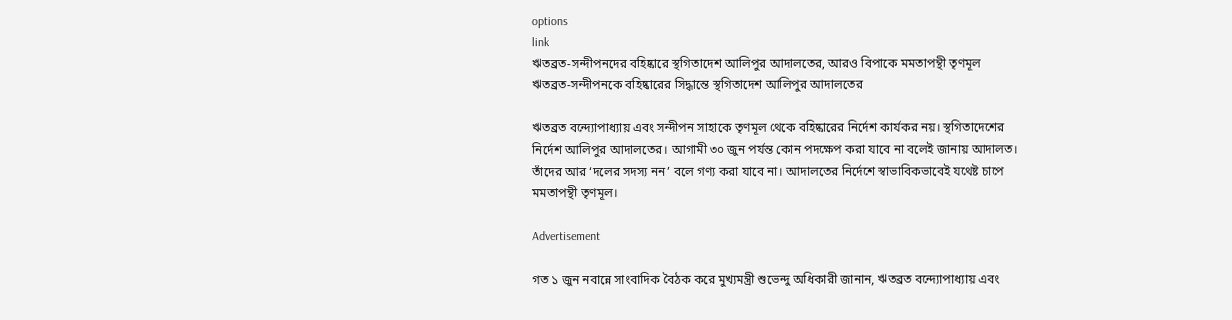options
link
ঋতব্রত-সন্দীপনদের বহিষ্কারে স্থগিতাদেশ আলিপুর আদালতের, আরও বিপাকে মমতাপন্থী তৃণমূল
ঋতব্রত-সন্দীপনকে বহিষ্কারের সিদ্ধান্তে স্থগিতাদেশ আলিপুর আদালতের

ঋতব্রত বন্দ্যোপাধ্যায় এবং সন্দীপন সাহাকে তৃণমূল থেকে বহিষ্কারের নির্দেশ কার্যকর নয়। স্থগিতাদেশের নির্দেশ আলিপুর আদালতের। আগামী ৩০ জুন পর্যন্ত কোন পদক্ষেপ করা যাবে না বলেই জানায় আদালত। তাঁদের আর ‘দলের সদস্য নন’ বলে গণ্য করা যাবে না। আদালতের নির্দেশে স্বাভাবিকভাবেই যথেষ্ট চাপে মমতাপন্থী তৃণমূল।

Advertisement

গত ১ জুন নবান্নে সাংবাদিক বৈঠক করে মুখ্যমন্ত্রী শুভেন্দু অধিকারী জানান, ঋতব্রত বন্দ্যোপাধ্যায় এবং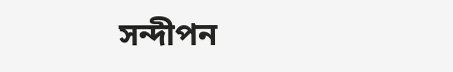সন্দীপন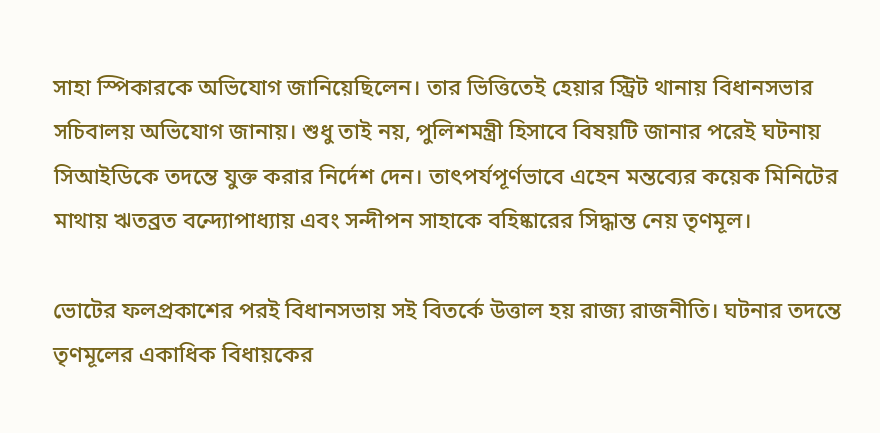সাহা স্পিকারকে অভিযোগ জানিয়েছিলেন। তার ভিত্তিতেই হেয়ার স্ট্রিট থানায় বিধানসভার সচিবালয় অভিযোগ জানায়। শুধু তাই নয়, পুলিশমন্ত্রী হিসাবে বিষয়টি জানার পরেই ঘটনায় সিআইডিকে তদন্তে যুক্ত করার নির্দেশ দেন। তাৎপর্যপূর্ণভাবে এহেন মন্তব্যের কয়েক মিনিটের মাথায় ঋতব্রত বন্দ্যোপাধ্যায় এবং সন্দীপন সাহাকে বহিষ্কারের সিদ্ধান্ত নেয় তৃণমূল।

ভোটের ফলপ্রকাশের পরই বিধানসভায় সই বিতর্কে উত্তাল হয় রাজ্য রাজনীতি। ঘটনার তদন্তে তৃণমূলের একাধিক বিধায়কের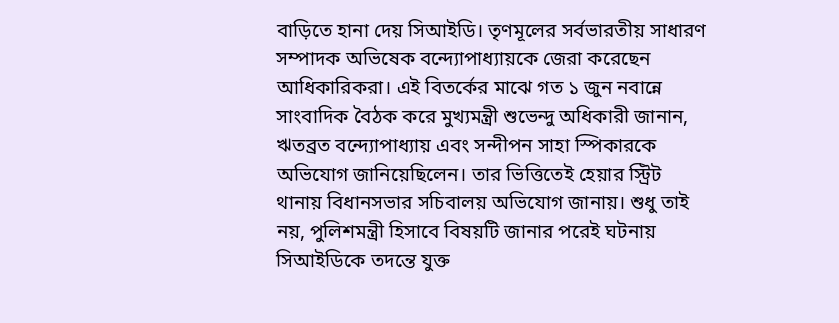বাড়িতে হানা দেয় সিআইডি। তৃণমূলের সর্বভারতীয় সাধারণ সম্পাদক অভিষেক বন্দ্যোপাধ্যায়কে জেরা করেছেন আধিকারিকরা। এই বিতর্কের মাঝে গত ১ জুন নবান্নে সাংবাদিক বৈঠক করে মুখ্যমন্ত্রী শুভেন্দু অধিকারী জানান, ঋতব্রত বন্দ্যোপাধ্যায় এবং সন্দীপন সাহা স্পিকারকে অভিযোগ জানিয়েছিলেন। তার ভিত্তিতেই হেয়ার স্ট্রিট থানায় বিধানসভার সচিবালয় অভিযোগ জানায়। শুধু তাই নয়, পুলিশমন্ত্রী হিসাবে বিষয়টি জানার পরেই ঘটনায় সিআইডিকে তদন্তে যুক্ত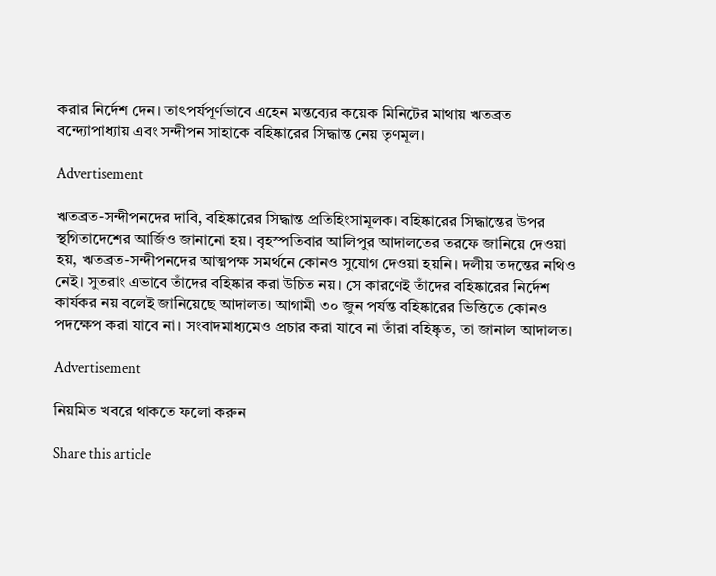করার নির্দেশ দেন। তাৎপর্যপূর্ণভাবে এহেন মন্তব্যের কয়েক মিনিটের মাথায় ঋতব্রত বন্দ্যোপাধ্যায় এবং সন্দীপন সাহাকে বহিষ্কারের সিদ্ধান্ত নেয় তৃণমূল।

Advertisement

ঋতব্রত-সন্দীপনদের দাবি, বহিষ্কারের সিদ্ধান্ত প্রতিহিংসামূলক। বহিষ্কারের সিদ্ধান্তের উপর স্থগিতাদেশের আর্জিও জানানো হয়। বৃহস্পতিবার আলিপুর আদালতের তরফে জানিয়ে দেওয়া হয়, ঋতব্রত-সন্দীপনদের আত্মপক্ষ সমর্থনে কোনও সুযোগ দেওয়া হয়নি। দলীয় তদন্তের নথিও নেই। সুতরাং এভাবে তাঁদের বহিষ্কার করা উচিত নয়। সে কারণেই তাঁদের বহিষ্কারের নির্দেশ কার্যকর নয় বলেই জানিয়েছে আদালত। আগামী ৩০ জুন পর্যন্ত বহিষ্কারের ভিত্তিতে কোনও পদক্ষেপ করা যাবে না। সংবাদমাধ্যমেও প্রচার করা যাবে না তাঁরা বহিষ্কৃত, তা জানাল আদালত।

Advertisement

নিয়মিত খবরে থাকতে ফলো করুন

Share this article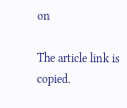on

The article link is copied.